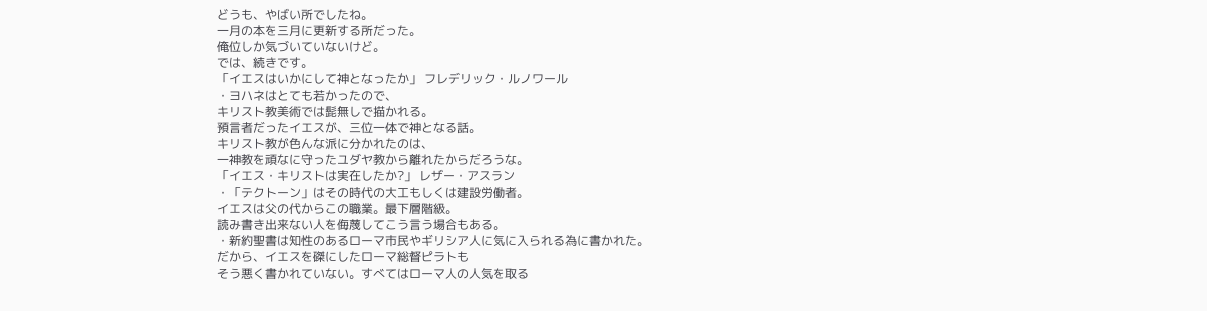どうも、やばい所でしたね。
一月の本を三月に更新する所だった。
俺位しか気づいていないけど。
では、続きです。
「イエスはいかにして神となったか」 フレデリック・ルノワール
・ヨハネはとても若かったので、
キリスト教美術では髭無しで描かれる。
預言者だったイエスが、三位一体で神となる話。
キリスト教が色んな派に分かれたのは、
一神教を頑なに守ったユダヤ教から離れたからだろうな。
「イエス・キリストは実在したか?」 レザー・アスラン
・「テクトーン」はその時代の大工もしくは建設労働者。
イエスは父の代からこの職業。最下層階級。
読み書き出来ない人を侮蔑してこう言う場合もある。
・新約聖書は知性のあるローマ市民やギリシア人に気に入られる為に書かれた。
だから、イエスを磔にしたローマ総督ピラトも
そう悪く書かれていない。すべてはローマ人の人気を取る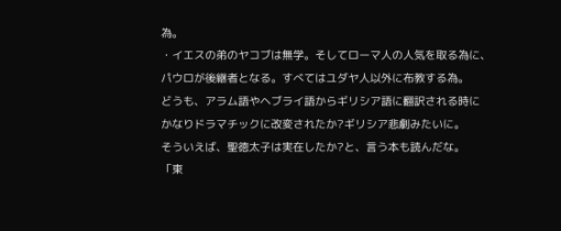為。
・イエスの弟のヤコブは無学。そしてローマ人の人気を取る為に、
パウロが後継者となる。すべてはユダヤ人以外に布教する為。
どうも、アラム語やヘブライ語からギリシア語に翻訳される時に
かなりドラマチックに改変されたか?ギリシア悲劇みたいに。
そういえば、聖徳太子は実在したか?と、言う本も読んだな。
「東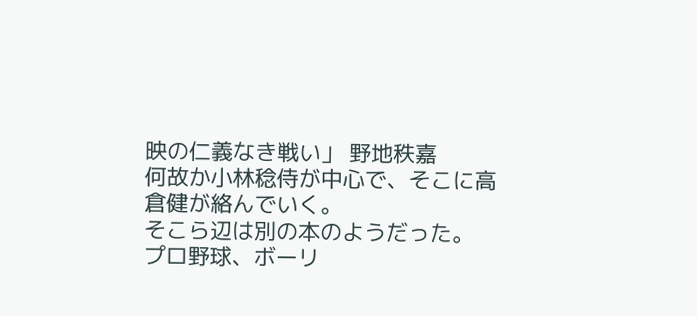映の仁義なき戦い」 野地秩嘉
何故か小林稔侍が中心で、そこに高倉健が絡んでいく。
そこら辺は別の本のようだった。
プロ野球、ボーリ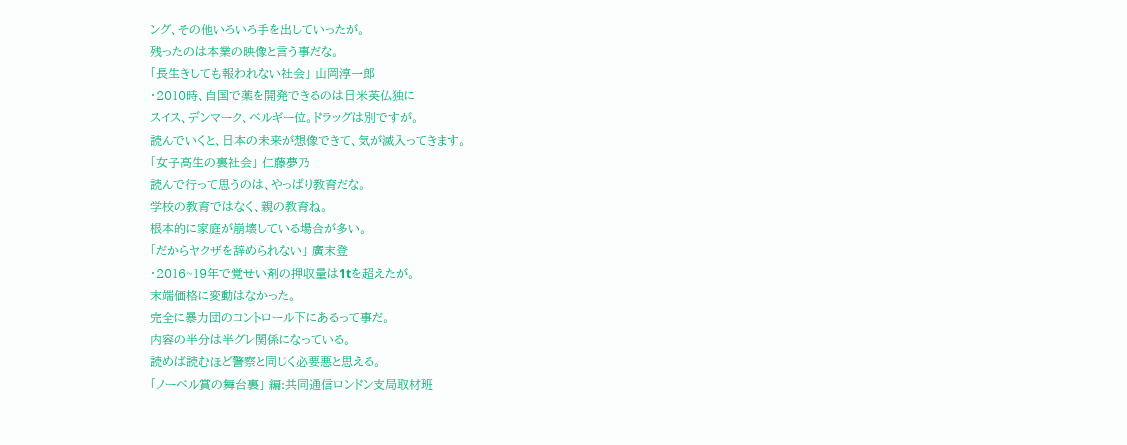ング、その他いろいろ手を出していったが。
残ったのは本業の映像と言う事だな。
「長生きしても報われない社会」 山岡淳一郎
・2010時、自国で薬を開発できるのは日米英仏独に
スイス、デンマーク、ベルギー位。ドラッグは別ですが。
読んでいくと、日本の未来が想像できて、気が滅入ってきます。
「女子高生の裏社会」 仁藤夢乃
読んで行って思うのは、やっぱり教育だな。
学校の教育ではなく、親の教育ね。
根本的に家庭が崩壊している場合が多い。
「だからヤクザを辞められない」 廣末登
・2016~19年で覚せい剤の押収量は1tを超えたが。
末端価格に変動はなかった。
完全に暴力団のコントロール下にあるって事だ。
内容の半分は半グレ関係になっている。
読めば読むほど警察と同じく必要悪と思える。
「ノーベル賞の舞台裏」 編:共同通信ロンドン支局取材班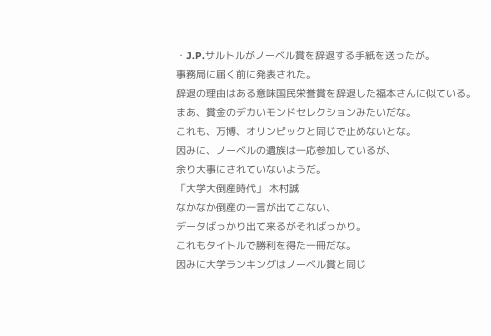・J.P.サルトルがノーベル賞を辞退する手紙を送ったが。
事務局に届く前に発表された。
辞退の理由はある意味国民栄誉賞を辞退した福本さんに似ている。
まあ、賞金のデカいモンドセレクションみたいだな。
これも、万博、オリンピックと同じで止めないとな。
因みに、ノーベルの遺族は一応参加しているが、
余り大事にされていないようだ。
「大学大倒産時代」 木村誠
なかなか倒産の一言が出てこない、
データばっかり出て来るがそればっかり。
これもタイトルで勝利を得た一冊だな。
因みに大学ランキングはノーベル賞と同じ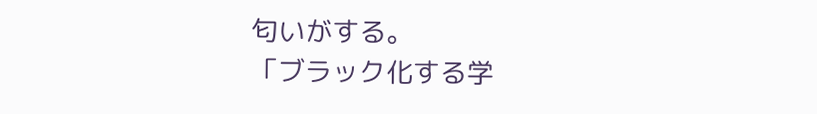匂いがする。
「ブラック化する学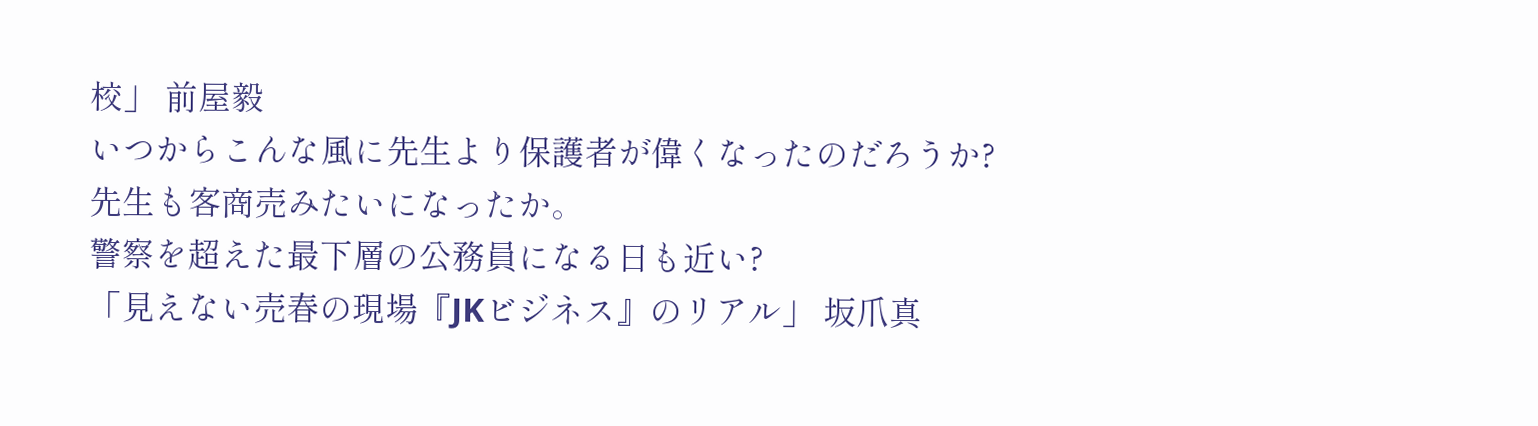校」 前屋毅
いつからこんな風に先生より保護者が偉くなったのだろうか?
先生も客商売みたいになったか。
警察を超えた最下層の公務員になる日も近い?
「見えない売春の現場『JKビジネス』のリアル」 坂爪真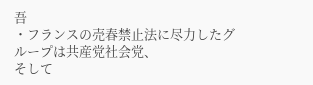吾
・フランスの売春禁止法に尽力したグループは共産党社会党、
そして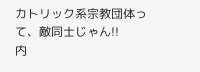カトリック系宗教団体って、敵同士じゃん!!
内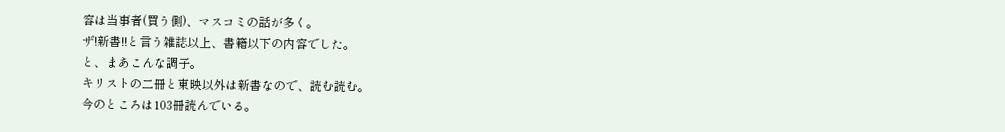容は当事者(買う側)、マスコミの話が多く。
ザ!新書!!と言う雑誌以上、書籍以下の内容でした。
と、まあこんな調子。
キリストの二冊と東映以外は新書なので、読む読む。
今のところは103冊読んでいる。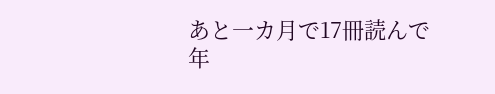あと一カ月で17冊読んで年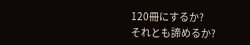120冊にするか?
それとも諦めるか?